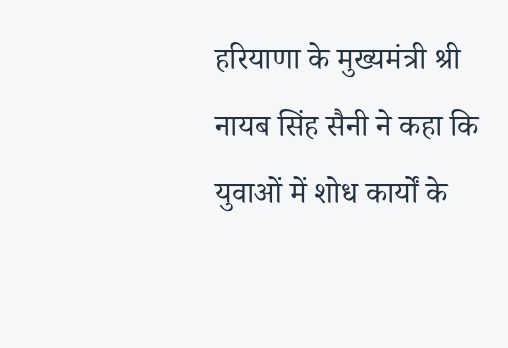हरियाणा के मुख्यमंत्री श्री नायब सिंह सैनी ने कहा कि युवाओं में शोध कार्यों के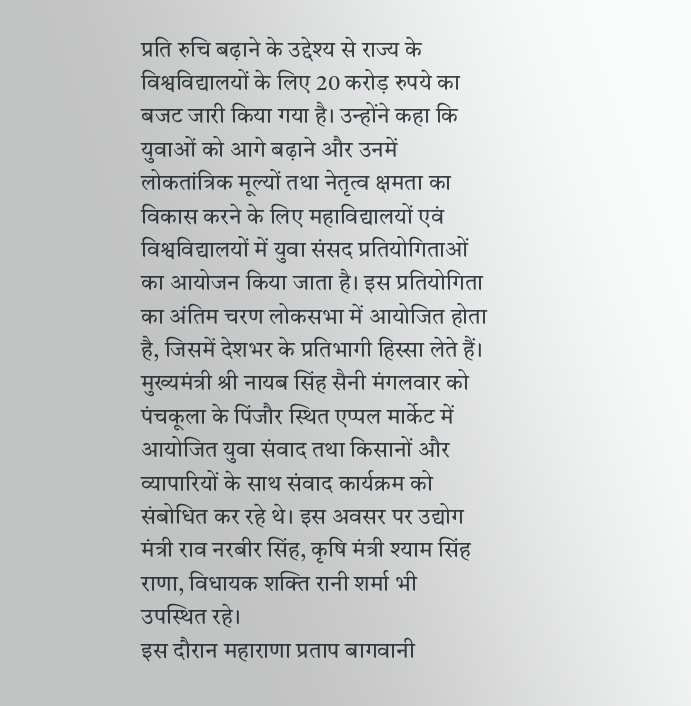प्रति रुचि बढ़ाने के उद्देश्य से राज्य के विश्वविद्यालयों के लिए 20 करोड़ रुपये का बजट जारी किया गया है। उन्होंने कहा कि युवाओं को आगे बढ़ाने और उनमें लोकतांत्रिक मूल्यों तथा नेतृत्व क्षमता का विकास करने के लिए महाविद्यालयों एवं विश्वविद्यालयों में युवा संसद प्रतियोगिताओं का आयोजन किया जाता है। इस प्रतियोगिता का अंतिम चरण लोकसभा में आयोजित होता है, जिसमें देशभर के प्रतिभागी हिस्सा लेते हैं।
मुख्यमंत्री श्री नायब सिंह सैनी मंगलवार को पंचकूला के पिंजौर स्थित एप्पल मार्केट में आयोजित युवा संवाद तथा किसानों और व्यापारियों के साथ संवाद कार्यक्रम को संबोधित कर रहे थे। इस अवसर पर उद्योग मंत्री राव नरबीर सिंह, कृषि मंत्री श्याम सिंह राणा, विधायक शक्ति रानी शर्मा भी उपस्थित रहे।
इस दौरान महाराणा प्रताप बागवानी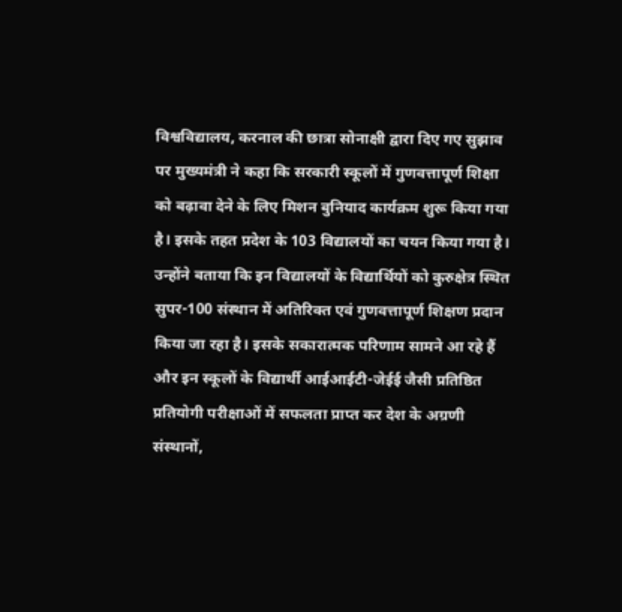विश्वविद्यालय, करनाल की छात्रा सोनाक्षी द्वारा दिए गए सुझाव पर मुख्यमंत्री ने कहा कि सरकारी स्कूलों में गुणवत्तापूर्ण शिक्षा को बढ़ावा देने के लिए मिशन बुनियाद कार्यक्रम शुरू किया गया है। इसके तहत प्रदेश के 103 विद्यालयों का चयन किया गया है। उन्होंने बताया कि इन विद्यालयों के विद्यार्थियों को कुरुक्षेत्र स्थित सुपर-100 संस्थान में अतिरिक्त एवं गुणवत्तापूर्ण शिक्षण प्रदान किया जा रहा है। इसके सकारात्मक परिणाम सामने आ रहे हैं और इन स्कूलों के विद्यार्थी आईआईटी-जेईई जैसी प्रतिष्ठित प्रतियोगी परीक्षाओं में सफलता प्राप्त कर देश के अग्रणी संस्थानों,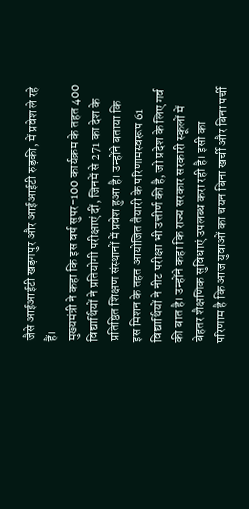जैसे आईआईटी खड़गपुर और आईआईटी रुड़की, में प्रवेश ले रहे हैं।
मुख्यमंत्री ने कहा कि इस वर्ष सुपर-100 कार्यक्रम के तहत 400 विद्यार्थियों ने प्रतियोगी परीक्षाएं दीं, जिनमें से 271 का देश के प्रतिष्ठित शिक्षण संस्थानों में प्रवेश हुआ है। उन्होंने बताया कि इस मिशन के तहत आयोजित तैयारी के परिणामस्वरूप 61 विद्यार्थियों ने नीट परीक्षा भी उत्तीर्ण की है, जो प्रदेश के लिए गर्व की बात है। उन्होंने कहा कि राज्य सरकार सरकारी स्कूलों में बेहतर शैक्षणिक सुविधाएं उपलब्ध करा रही है। इसी का परिणाम है कि आज युवाओं का चयन बिना खर्ची और बिना पर्ची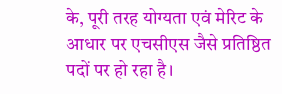के, पूरी तरह योग्यता एवं मेरिट के आधार पर एचसीएस जैसे प्रतिष्ठित पदों पर हो रहा है।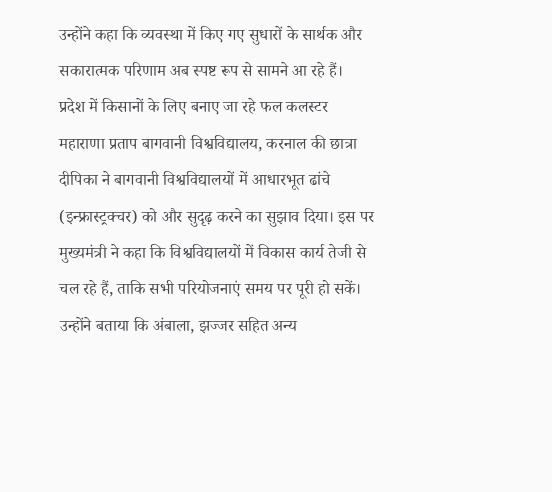उन्होंने कहा कि व्यवस्था में किए गए सुधारों के सार्थक और सकारात्मक परिणाम अब स्पष्ट रूप से सामने आ रहे हैं।
प्रदेश में किसानों के लिए बनाए जा रहे फल कलस्टर
महाराणा प्रताप बागवानी विश्वविद्यालय, करनाल की छात्रा दीपिका ने बागवानी विश्वविद्यालयों में आधारभूत ढांचे (इन्फ्रास्ट्रक्चर) को और सुदृढ़ करने का सुझाव दिया। इस पर मुख्यमंत्री ने कहा कि विश्वविद्यालयों में विकास कार्य तेजी से चल रहे हैं, ताकि सभी परियोजनाएं समय पर पूरी हो सकें। उन्होंने बताया कि अंबाला, झज्जर सहित अन्य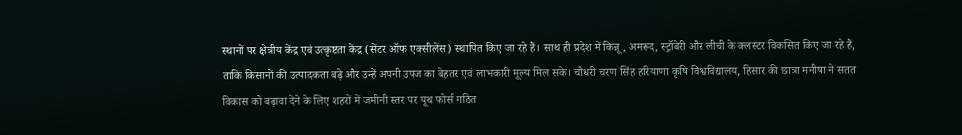स्थानों पर क्षेत्रीय केंद्र एवं उत्कृष्टता केंद्र (सेंटर ऑफ एक्सीलेंस) स्थापित किए जा रहे हैं। साथ ही प्रदेश में किन्नू, अमरूद, स्ट्रॉबेरी और लीची के क्लस्टर विकसित किए जा रहे हैं, ताकि किसानों की उत्पादकता बढ़े और उन्हें अपनी उपज का बेहतर एवं लाभकारी मूल्य मिल सके। चौधरी चरण सिंह हरियाणा कृषि विश्वविद्यालय, हिसार की छात्रा मनीषा ने सतत विकास को बढ़ावा देने के लिए शहरों में जमीनी स्तर पर यूथ फोर्स गठित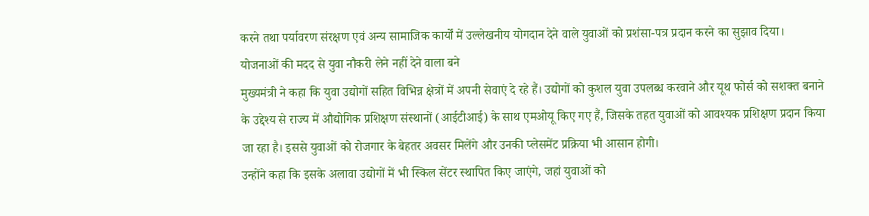करने तथा पर्यावरण संरक्षण एवं अन्य सामाजिक कार्यों में उल्लेखनीय योगदान देने वाले युवाओं को प्रशंसा-पत्र प्रदान करने का सुझाव दिया।
योजनाओं की मदद से युवा नौकरी लेने नहीं देने वाला बने
मुख्यमंत्री ने कहा कि युवा उद्योगों सहित विभिन्न क्षेत्रों में अपनी सेवाएं दे रहे हैं। उद्योगों को कुशल युवा उपलब्ध करवाने और यूथ फोर्स को सशक्त बनाने के उद्देश्य से राज्य में औद्योगिक प्रशिक्षण संस्थानों (आईटीआई) के साथ एमओयू किए गए हैं, जिसके तहत युवाओं को आवश्यक प्रशिक्षण प्रदान किया जा रहा है। इससे युवाओं को रोजगार के बेहतर अवसर मिलेंगे और उनकी प्लेसमेंट प्रक्रिया भी आसान होगी।
उन्होंने कहा कि इसके अलावा उद्योगों में भी स्किल सेंटर स्थापित किए जाएंगे, जहां युवाओं को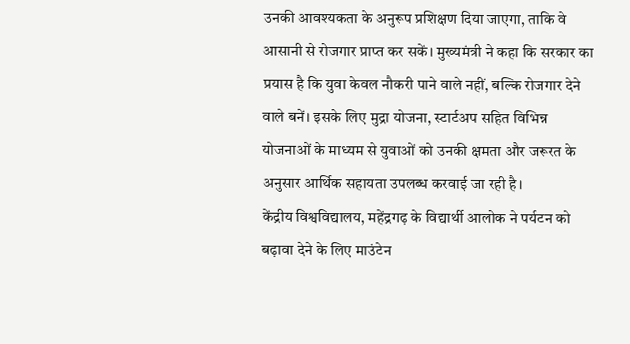उनकी आवश्यकता के अनुरूप प्रशिक्षण दिया जाएगा, ताकि वे आसानी से रोजगार प्राप्त कर सकें। मुख्यमंत्री ने कहा कि सरकार का प्रयास है कि युवा केवल नौकरी पाने वाले नहीं, बल्कि रोजगार देने वाले बनें। इसके लिए मुद्रा योजना, स्टार्टअप सहित विभिन्न योजनाओं के माध्यम से युवाओं को उनकी क्षमता और जरूरत के अनुसार आर्थिक सहायता उपलब्ध करवाई जा रही है।
केंद्रीय विश्वविद्यालय, महेंद्रगढ़ के विद्यार्थी आलोक ने पर्यटन को बढ़ावा देने के लिए माउंटेन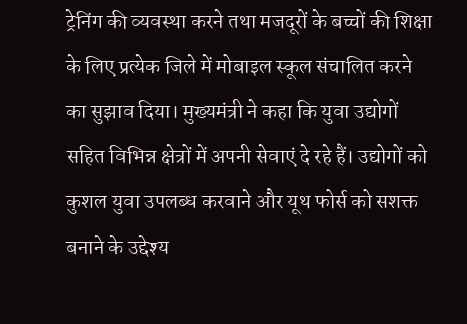ट्रेनिंग की व्यवस्था करने तथा मजदूरों के बच्चों की शिक्षा के लिए प्रत्येक जिले में मोबाइल स्कूल संचालित करने का सुझाव दिया। मुख्यमंत्री ने कहा कि युवा उद्योगों सहित विभिन्न क्षेत्रों में अपनी सेवाएं दे रहे हैं। उद्योगों को कुशल युवा उपलब्ध करवाने और यूथ फोर्स को सशक्त बनाने के उद्देश्य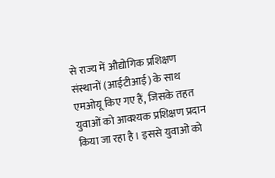से राज्य में औद्योगिक प्रशिक्षण संस्थानों (आईटीआई) के साथ एमओयू किए गए हैं, जिसके तहत युवाओं को आवश्यक प्रशिक्षण प्रदान किया जा रहा है। इससे युवाओं को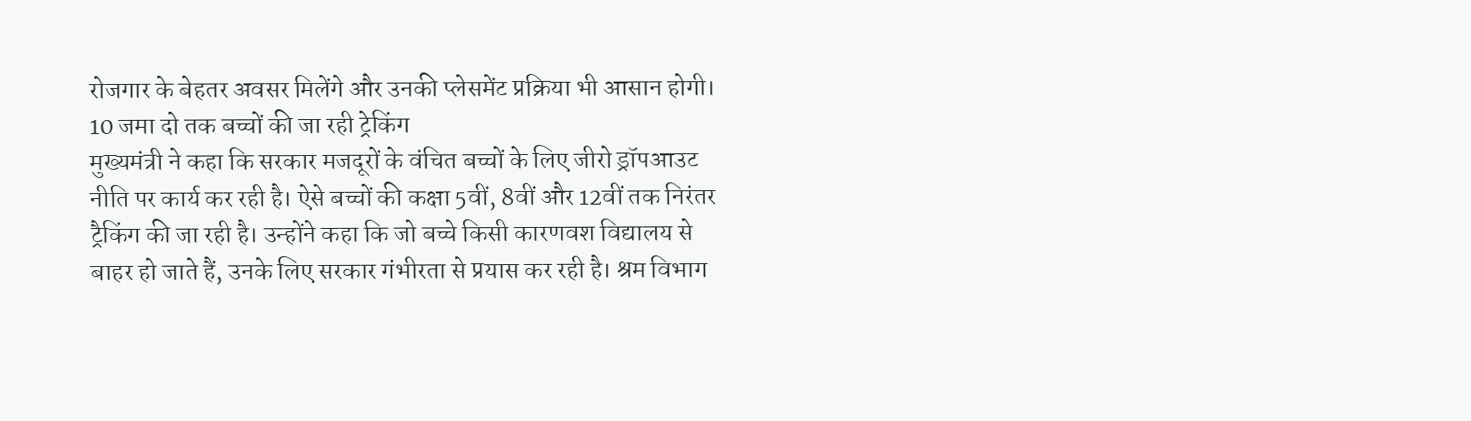रोजगार के बेहतर अवसर मिलेंगे और उनकी प्लेसमेंट प्रक्रिया भी आसान होगी।
10 जमा दो तक बच्चों की जा रही ट्रेकिंग
मुख्यमंत्री ने कहा कि सरकार मजदूरों के वंचित बच्चों के लिए जीरो ड्रॉपआउट नीति पर कार्य कर रही है। ऐसे बच्चों की कक्षा 5वीं, 8वीं और 12वीं तक निरंतर ट्रैकिंग की जा रही है। उन्होंने कहा कि जो बच्चे किसी कारणवश विद्यालय से बाहर हो जाते हैं, उनके लिए सरकार गंभीरता से प्रयास कर रही है। श्रम विभाग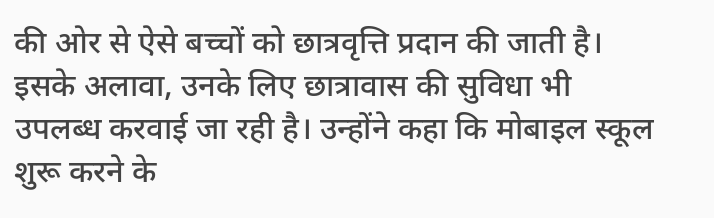की ओर से ऐसे बच्चों को छात्रवृत्ति प्रदान की जाती है। इसके अलावा, उनके लिए छात्रावास की सुविधा भी उपलब्ध करवाई जा रही है। उन्होंने कहा कि मोबाइल स्कूल शुरू करने के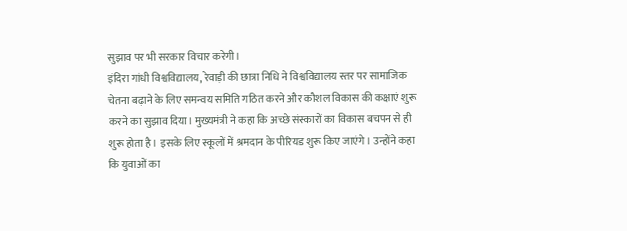सुझाव पर भी सरकार विचार करेगी।
इंदिरा गांधी विश्वविद्यालय, रेवाड़ी की छात्रा निधि ने विश्वविद्यालय स्तर पर सामाजिक चेतना बढ़ाने के लिए समन्वय समिति गठित करने और कौशल विकास की कक्षाएं शुरू करने का सुझाव दिया। मुख्यमंत्री ने कहा कि अच्छे संस्कारों का विकास बचपन से ही शुरू होता है। इसके लिए स्कूलों में श्रमदान के पीरियड शुरू किए जाएंगे। उन्होंने कहा कि युवाओं का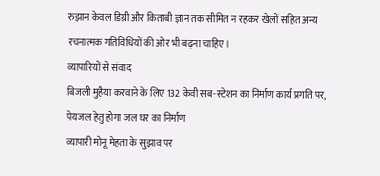रुझान केवल डिग्री और किताबी ज्ञान तक सीमित न रहकर खेलों सहित अन्य रचनात्मक गतिविधियों की ओर भी बढ़ना चाहिए।
व्यापारियों से संवाद
बिजली मुहैया करवाने के लिए 132 केवी सब-स्टेशन का निर्माण कार्य प्रगति पर, पेयजल हेतु होगा जल घर का निर्माण
व्यापारी मोनू मेहता के सुझाव पर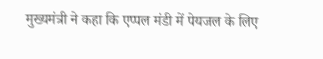मुख्यमंत्री ने कहा कि एप्पल मंडी में पेयजल के लिए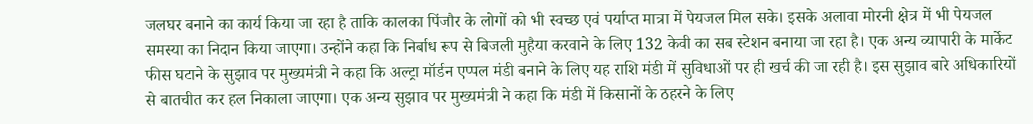जलघर बनाने का कार्य किया जा रहा है ताकि कालका पिंजौर के लोगों को भी स्वच्छ एवं पर्याप्त मात्रा में पेयजल मिल सके। इसके अलावा मोरनी क्षेत्र में भी पेयजल समस्या का निदान किया जाएगा। उन्होंने कहा कि निर्बाध रूप से बिजली मुहैया करवाने के लिए 132 केवी का सब स्टेशन बनाया जा रहा है। एक अन्य व्यापारी के मार्केट फीस घटाने के सुझाव पर मुख्यमंत्री ने कहा कि अल्ट्रा मॉर्डन एप्पल मंडी बनाने के लिए यह राशि मंडी में सुविधाओं पर ही खर्च की जा रही है। इस सुझाव बारे अधिकारियों से बातचीत कर हल निकाला जाएगा। एक अन्य सुझाव पर मुख्यमंत्री ने कहा कि मंडी में किसानों के ठहरने के लिए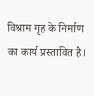विश्राम गृह के निर्माण का कार्य प्रस्तावित है।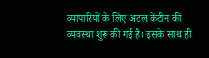व्यापारियों के लिए अटल केंटीन की व्यवस्था शुरू की गई है। इसके साथ ही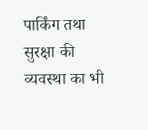पार्किंग तथा सुरक्षा की व्यवस्था का भी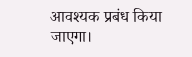आवश्यक प्रबंध किया जाएगा।